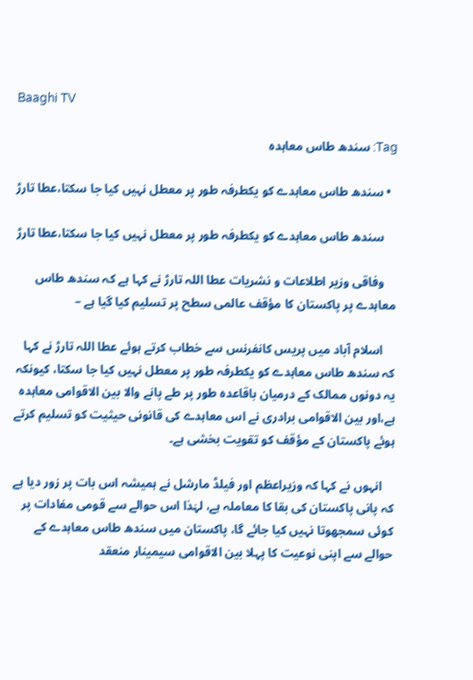Baaghi TV

Tag: سندھ طاس معاہدہ

  • سندھ طاس معاہدے کو یکطرفہ طور پر معطل نہیں کیا جا سکتا،عطا تارڑ

    سندھ طاس معاہدے کو یکطرفہ طور پر معطل نہیں کیا جا سکتا،عطا تارڑ

    وفاقی وزیر اطلاعات و نشریات عطا اللہ تارڑ نے کہا ہے کہ سندھ طاس معاہدے پر پاکستان کا مؤقف عالمی سطح پر تسلیم کیا گیا ہے –

    اسلام آباد میں پریس کانفرنس سے خطاب کرتے ہوئے عطا اللہ تارڑ نے کہا کہ سندھ طاس معاہدے کو یکطرفہ طور پر معطل نہیں کیا جا سکتا، کیونکہ یہ دونوں ممالک کے درمیان باقاعدہ طور پر طے پانے والا بین الاقوامی معاہدہ ہے،اور بین الاقوامی برادری نے اس معاہدے کی قانونی حیثیت کو تسلیم کرتے ہوئے پاکستان کے مؤقف کو تقویت بخشی ہے۔

    انہوں نے کہا کہ وزیراعظم اور فیلڈ مارشل نے ہمیشہ اس بات پر زور دیا ہے کہ پانی پاکستان کی بقا کا معاملہ ہے، لہٰذا اس حوالے سے قومی مفادات پر کوئی سمجھوتا نہیں کیا جائے گا، پاکستان میں سندھ طاس معاہدے کے حوالے سے اپنی نوعیت کا پہلا بین الاقوامی سیمینار منعقد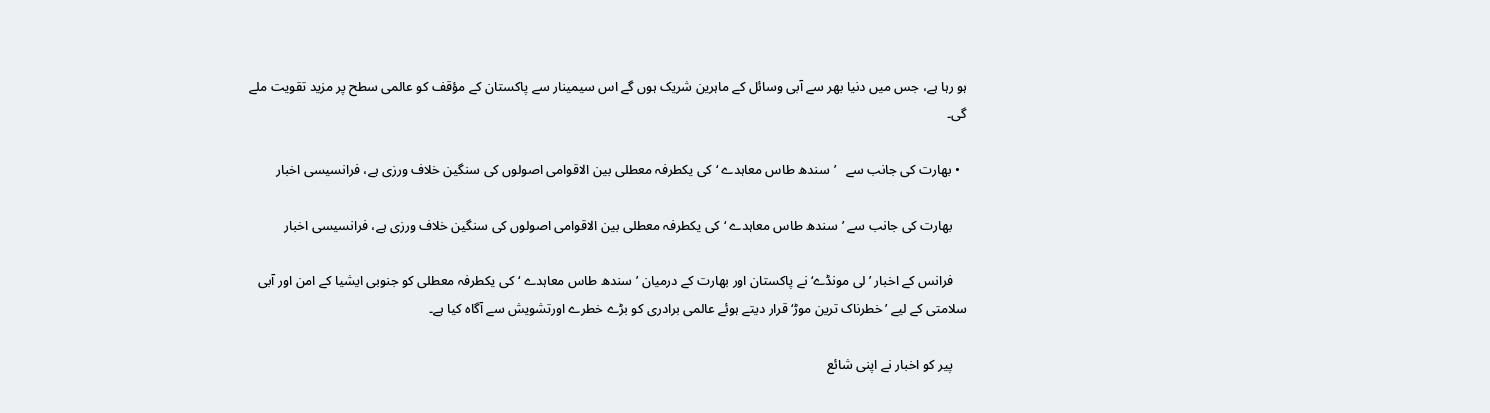ہو رہا ہے، جس میں دنیا بھر سے آبی وسائل کے ماہرین شریک ہوں گے اس سیمینار سے پاکستان کے مؤقف کو عالمی سطح پر مزید تقویت ملے گی۔

  • بھارت کی جانب سے   ’سندھ طاس معاہدے ‘کی یکطرفہ معطلی بین الاقوامی اصولوں کی سنگین خلاف ورزی ہے، فرانسیسی اخبار

    بھارت کی جانب سے ’سندھ طاس معاہدے ‘کی یکطرفہ معطلی بین الاقوامی اصولوں کی سنگین خلاف ورزی ہے، فرانسیسی اخبار

    فرانس کے اخبار ’لی مونڈے‘ نے پاکستان اور بھارت کے درمیان ’سندھ طاس معاہدے ‘کی یکطرفہ معطلی کو جنوبی ایشیا کے امن اور آبی سلامتی کے لیے ’خطرناک ترین موڑ‘ قرار دیتے ہوئے عالمی برادری کو بڑے خطرے اورتشویش سے آگاہ کیا ہے۔

    پیر کو اخبار نے اپنی شائع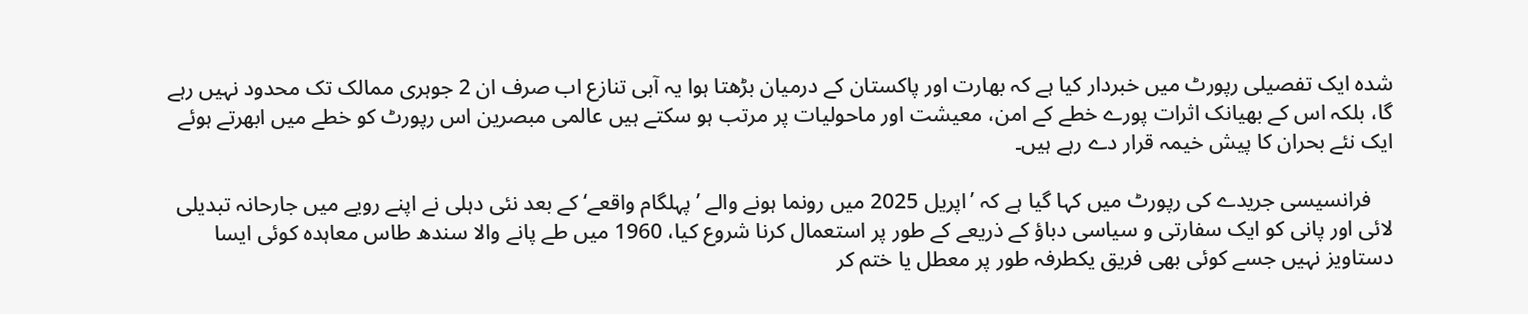شدہ ایک تفصیلی رپورٹ میں خبردار کیا ہے کہ بھارت اور پاکستان کے درمیان بڑھتا ہوا یہ آبی تنازع اب صرف ان 2 جوہری ممالک تک محدود نہیں رہے گا، بلکہ اس کے بھیانک اثرات پورے خطے کے امن، معیشت اور ماحولیات پر مرتب ہو سکتے ہیں عالمی مبصرین اس رپورٹ کو خطے میں ابھرتے ہوئے ایک نئے بحران کا پیش خیمہ قرار دے رہے ہیں۔

    فرانسیسی جریدے کی رپورٹ میں کہا گیا ہے کہ ’اپریل 2025 میں رونما ہونے والے ’پہلگام واقعے‘ کے بعد نئی دہلی نے اپنے رویے میں جارحانہ تبدیلی لائی اور پانی کو ایک سفارتی و سیاسی دباؤ کے ذریعے کے طور پر استعمال کرنا شروع کیا، 1960 میں طے پانے والا سندھ طاس معاہدہ کوئی ایسا دستاویز نہیں جسے کوئی بھی فریق یکطرفہ طور پر معطل یا ختم کر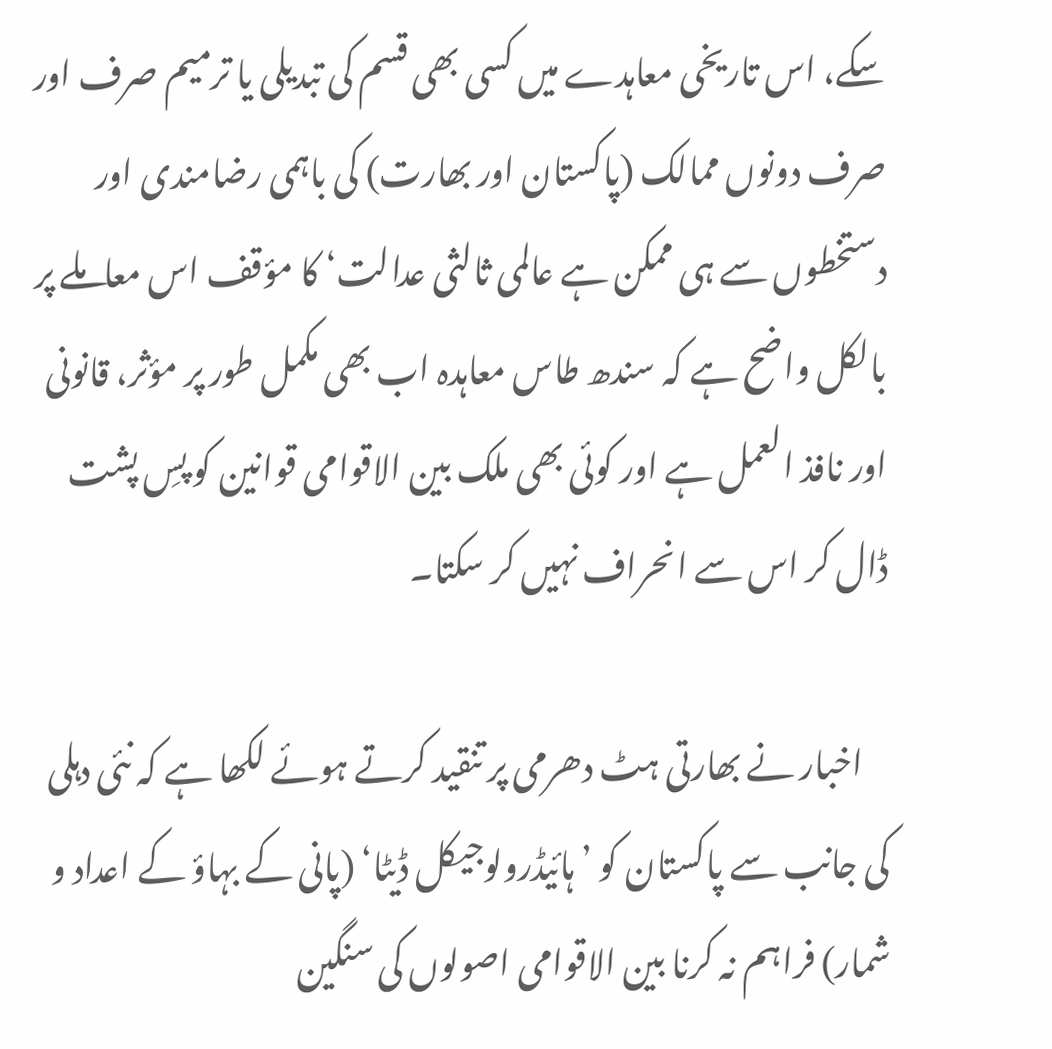سکے، اس تاریخی معاہدے میں کسی بھی قسم کی تبدیلی یا ترمیم صرف اور صرف دونوں ممالک (پاکستان اور بھارت) کی باہمی رضامندی اور دستخطوں سے ہی ممکن ہے عالمی ثالثی عدالت‘ کا مؤقف اس معاملے پر بالکل واضح ہے کہ سندھ طاس معاہدہ اب بھی مکمل طور پر مؤثر، قانونی اور نافذ العمل ہے اور کوئی بھی ملک بین الاقوامی قوانین کو پسِ پشت ڈال کر اس سے انحراف نہیں کر سکتا۔

    اخبار نے بھارتی ہٹ دھرمی پر تنقید کرتے ہوئے لکھا ہے کہ نئی دہلی کی جانب سے پاکستان کو ’ہائیڈرولوجیکل ڈیٹا‘ (پانی کے بہاؤ کے اعداد و شمار) فراہم نہ کرنا بین الاقوامی اصولوں کی سنگین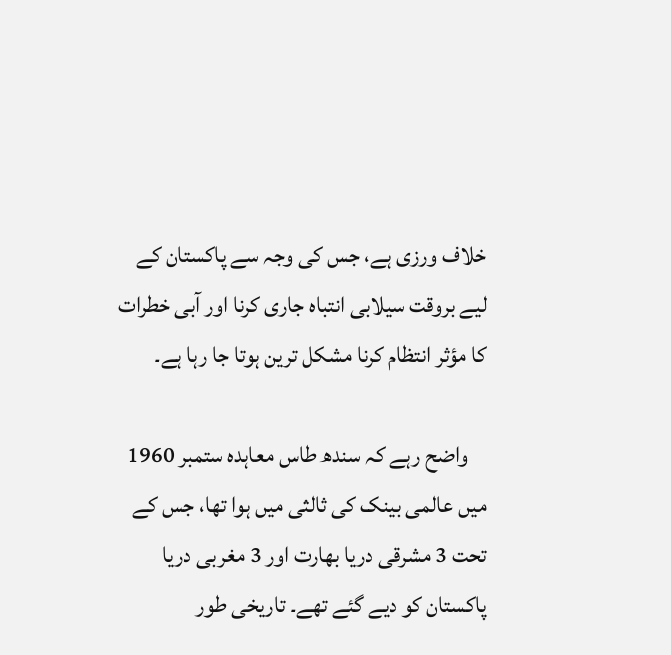خلاف ورزی ہے، جس کی وجہ سے پاکستان کے لیے بروقت سیلابی انتباہ جاری کرنا اور آبی خطرات کا مؤثر انتظام کرنا مشکل ترین ہوتا جا رہا ہے۔

    واضح رہے کہ سندھ طاس معاہدہ ستمبر 1960 میں عالمی بینک کی ثالثی میں ہوا تھا، جس کے تحت 3 مشرقی دریا بھارت اور 3 مغربی دریا پاکستان کو دیے گئے تھے۔ تاریخی طور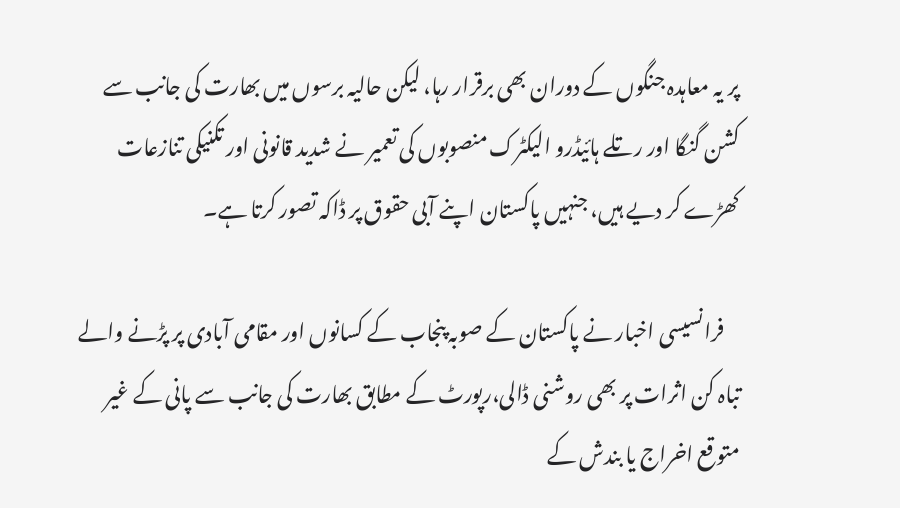پر یہ معاہدہ جنگوں کے دوران بھی برقرار رہا، لیکن حالیہ برسوں میں بھارت کی جانب سے کشن گنگا اور رتلے ہائیڈرو الیکٹرک منصوبوں کی تعمیر نے شدید قانونی اور تکنیکی تنازعات کھڑے کر دیے ہیں، جنہیں پاکستان اپنے آبی حقوق پر ڈاکہ تصور کرتا ہے۔

    فرانسیسی اخبار نے پاکستان کے صوبہ پنجاب کے کسانوں اور مقامی آبادی پر پڑنے والے تباہ کن اثرات پر بھی روشنی ڈالی،رپورٹ کے مطابق بھارت کی جانب سے پانی کے غیر متوقع اخراج یا بندش کے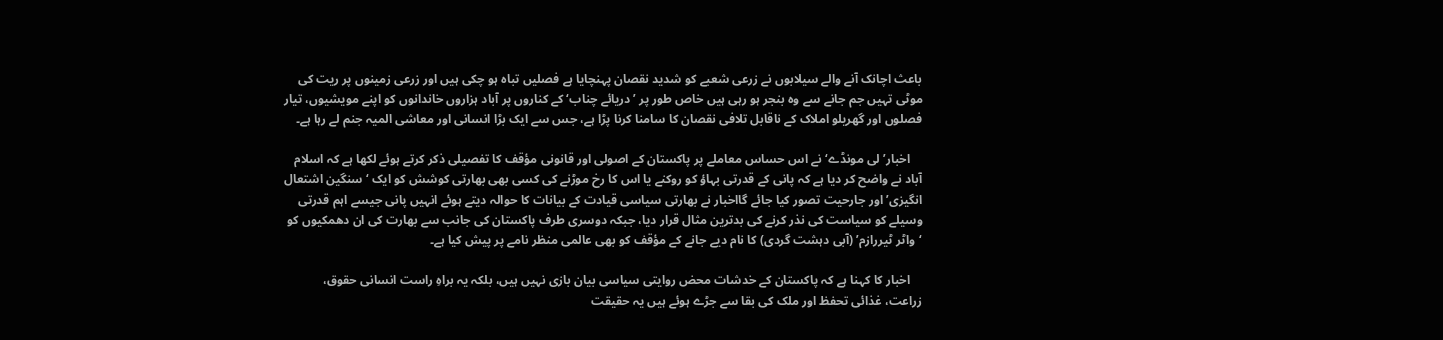باعث اچانک آنے والے سیلابوں نے زرعی شعبے کو شدید نقصان پہنچایا ہے فصلیں تباہ ہو چکی ہیں اور زرعی زمینوں پر ریت کی موٹی تہیں جم جانے سے وہ بنجر ہو رہی ہیں خاص طور پر ’دریائے چناب‘ کے کناروں پر آباد ہزاروں خاندانوں کو اپنے مویشیوں، تیار فصلوں اور گھریلو املاک کے ناقابل تلافی نقصان کا سامنا کرنا پڑا ہے، جس سے ایک بڑا انسانی اور معاشی المیہ جنم لے رہا ہے۔

    اخبار’لی مونڈے‘نے اس حساس معاملے پر پاکستان کے اصولی اور قانونی مؤقف کا تفصیلی ذکر کرتے ہوئے لکھا ہے کہ اسلام آباد نے واضح کر دیا ہے کہ پانی کے قدرتی بہاؤ کو روکنے یا اس کا رخ موڑنے کی کسی بھی بھارتی کوشش کو ایک ‘سنگین اشتعال انگیزی’ اور جارحیت تصور کیا جائے گااخبار نے بھارتی سیاسی قیادت کے بیانات کا حوالہ دیتے ہوئے انہیں پانی جیسے اہم قدرتی وسیلے کو سیاست کی نذر کرنے کی بدترین مثال قرار دیا، جبکہ دوسری طرف پاکستان کی جانب سے بھارت کی ان دھمکیوں کو ‘واٹر ٹیررازم’ (آبی دہشت گردی) کا نام دیے جانے کے مؤقف کو بھی عالمی منظر نامے پر پیش کیا ہے۔

    اخبار کا کہنا ہے کہ پاکستان کے خدشات محض روایتی سیاسی بیان بازی نہیں ہیں، بلکہ یہ براہِ راست انسانی حقوق، زراعت، غذائی تحفظ اور ملک کی بقا سے جڑے ہوئے ہیں یہ حقیقت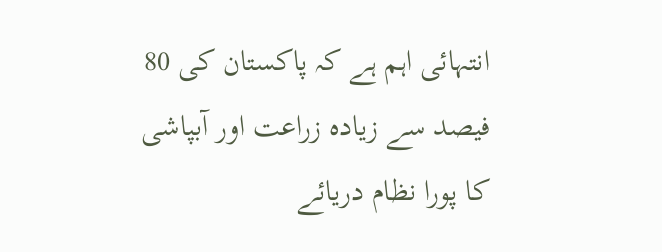انتہائی اہم ہے کہ پاکستان کی 80 فیصد سے زیادہ زراعت اور آبپاشی کا پورا نظام دریائے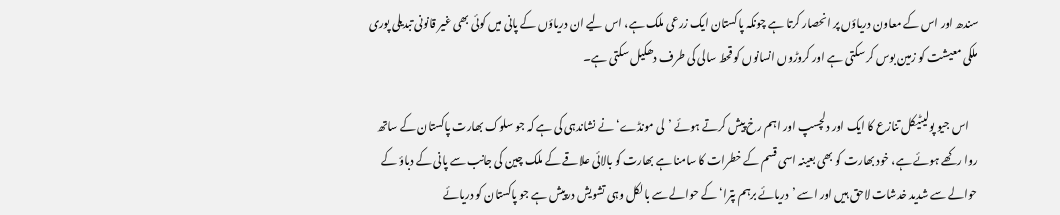سندھ اور اس کے معاون دریاؤں پر انحصار کرتا ہے چونکہ پاکستان ایک زرعی ملک ہے، اس لیے ان دریاؤں کے پانی میں کوئی بھی غیر قانونی تبدیلی پوری ملکی معیشت کو زمین بوس کر سکتی ہے اور کروڑوں انسانوں کو قحط سالی کی طرف دھکیل سکتی ہے۔

    اس جیو پولیٹیکل تنازع کا ایک اور دلچسپ اور اہم رخ پیش کرتے ہوئے ’لی مونڈے‘ نے نشاندہی کی ہے کہ جو سلوک بھارت پاکستان کے ساتھ روا رکھے ہوئے ہے، خود بھارت کو بھی بعینہ اسی قسم کے خطرات کا سامنا ہے بھارت کو بالائی علاقے کے ملک چین کی جانب سے پانی کے دباؤ کے حوالے سے شدید خدشات لاحق ہیں اور اسے ’دریائے برہم پترا‘ کے حوالے سے بالکل وہی تشویش درپیش ہے جو پاکستان کو دریائے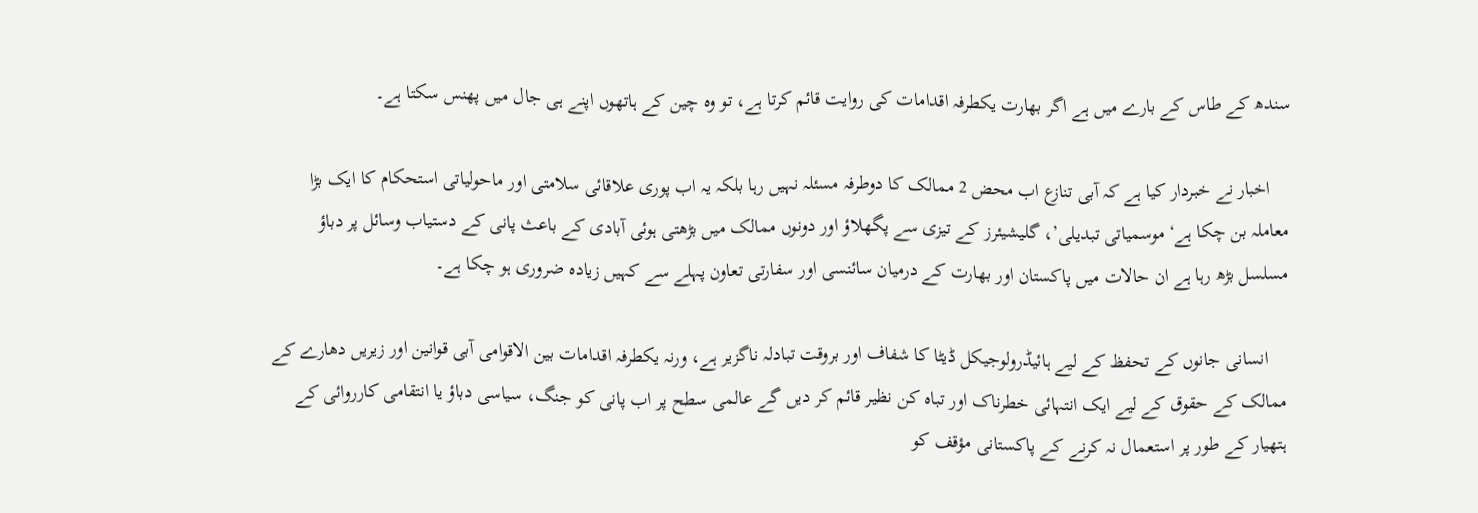سندھ کے طاس کے بارے میں ہے اگر بھارت یکطرفہ اقدامات کی روایت قائم کرتا ہے، تو وہ چین کے ہاتھوں اپنے ہی جال میں پھنس سکتا ہے۔

    اخبار نے خبردار کیا ہے کہ آبی تنازع اب محض 2 ممالک کا دوطرفہ مسئلہ نہیں رہا بلکہ یہ اب پوری علاقائی سلامتی اور ماحولیاتی استحکام کا ایک بڑا معاملہ بن چکا ہے‘موسمیاتی تبدیلی’، گلیشیئرز کے تیزی سے پگھلاؤ اور دونوں ممالک میں بڑھتی ہوئی آبادی کے باعث پانی کے دستیاب وسائل پر دباؤ مسلسل بڑھ رہا ہے ان حالات میں پاکستان اور بھارت کے درمیان سائنسی اور سفارتی تعاون پہلے سے کہیں زیادہ ضروری ہو چکا ہے۔

    انسانی جانوں کے تحفظ کے لیے ہائیڈرولوجیکل ڈیٹا کا شفاف اور بروقت تبادلہ ناگزیر ہے، ورنہ یکطرفہ اقدامات بین الاقوامی آبی قوانین اور زیریں دھارے کے ممالک کے حقوق کے لیے ایک انتہائی خطرناک اور تباہ کن نظیر قائم کر دیں گے عالمی سطح پر اب پانی کو جنگ، سیاسی دباؤ یا انتقامی کارروائی کے ہتھیار کے طور پر استعمال نہ کرنے کے پاکستانی مؤقف کو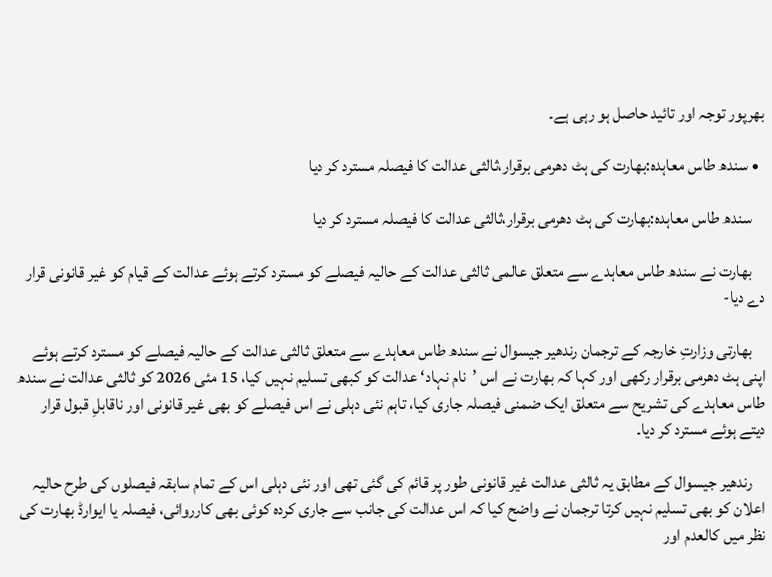بھرپور توجہ اور تائید حاصل ہو رہی ہے۔

  • سندھ طاس معاہدہ:بھارت کی ہٹ دھرمی برقرار،ثالثی عدالت کا فیصلہ مسترد کر دیا

    سندھ طاس معاہدہ:بھارت کی ہٹ دھرمی برقرار،ثالثی عدالت کا فیصلہ مسترد کر دیا

    بھارت نے سندھ طاس معاہدے سے متعلق عالمی ثالثی عدالت کے حالیہ فیصلے کو مسترد کرتے ہوئے عدالت کے قیام کو غیر قانونی قرار دے دیا-

    بھارتی وزارتِ خارجہ کے ترجمان رندھیر جیسوال نے سندھ طاس معاہدے سے متعلق ثالثی عدالت کے حالیہ فیصلے کو مسترد کرتے ہوئے اپنی ہٹ دھرمی برقرار رکھی اور کہا کہ بھارت نے اس ’نام نہاد‘ عدالت کو کبھی تسلیم نہیں کیا، 15 مئی 2026 کو ثالثی عدالت نے سندھ طاس معاہدے کی تشریح سے متعلق ایک ضمنی فیصلہ جاری کیا، تاہم نئی دہلی نے اس فیصلے کو بھی غیر قانونی اور ناقابلِ قبول قرار دیتے ہوئے مسترد کر دیا۔

    رندھیر جیسوال کے مطابق یہ ثالثی عدالت غیر قانونی طور پر قائم کی گئی تھی اور نئی دہلی اس کے تمام سابقہ فیصلوں کی طرح حالیہ اعلان کو بھی تسلیم نہیں کرتا ترجمان نے واضح کیا کہ اس عدالت کی جانب سے جاری کردہ کوئی بھی کارروائی، فیصلہ یا ایوارڈ بھارت کی نظر میں کالعدم اور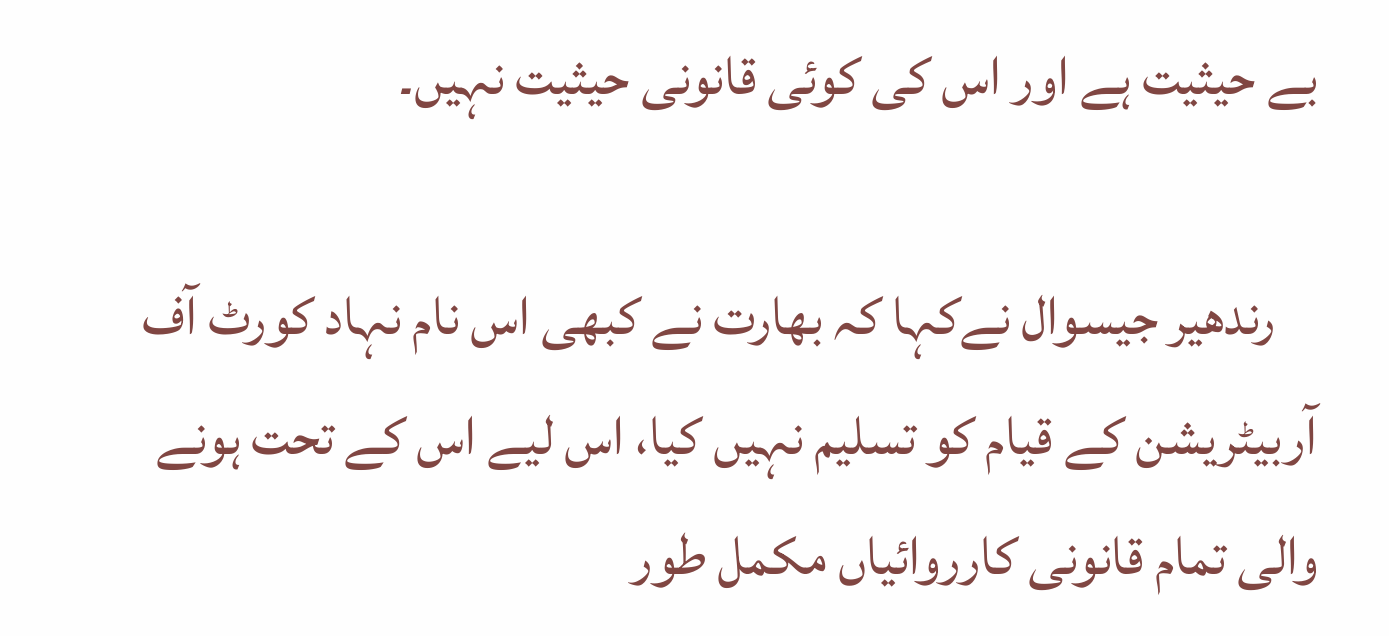بے حیثیت ہے اور اس کی کوئی قانونی حیثیت نہیں۔

    رندھیر جیسوال نےکہا کہ بھارت نے کبھی اس نام نہاد کورٹ آف آربیٹریشن کے قیام کو تسلیم نہیں کیا، اس لیے اس کے تحت ہونے والی تمام قانونی کارروائیاں مکمل طور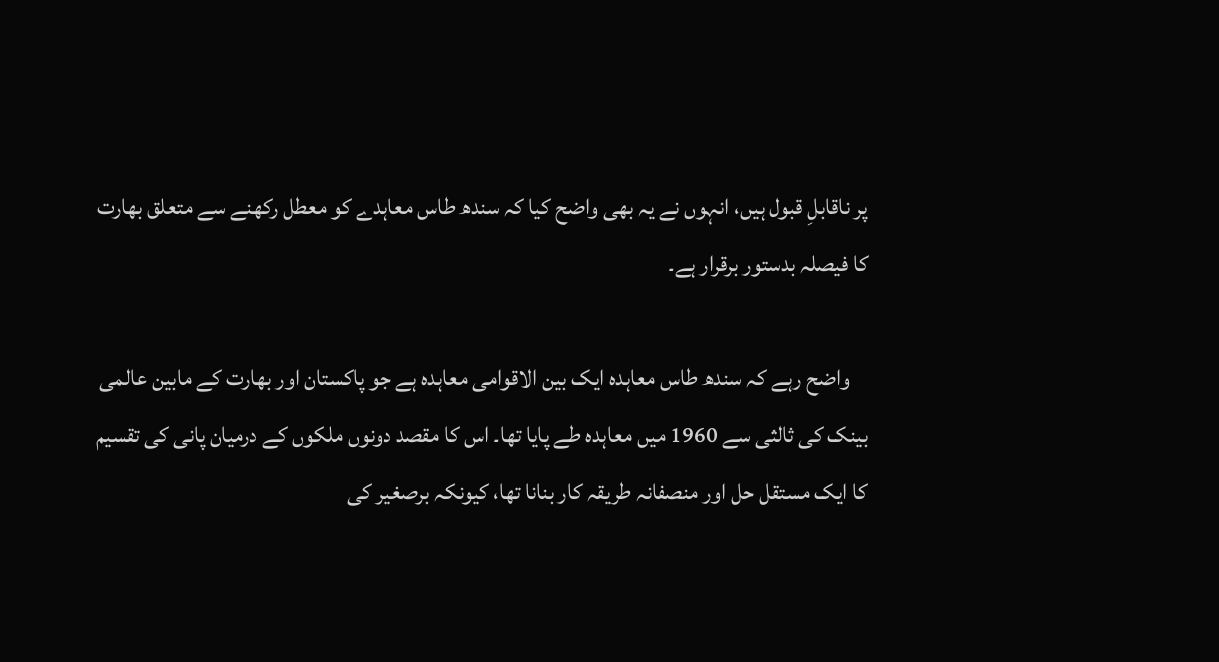پر ناقابلِ قبول ہیں، انہوں نے یہ بھی واضح کیا کہ سندھ طاس معاہدے کو معطل رکھنے سے متعلق بھارت کا فیصلہ بدستور برقرار ہے۔

    واضح رہے کہ سندھ طاس معاہدہ ایک بین الاقوامی معاہدہ ہے جو پاکستان اور بھارت کے مابین عالمی بینک کی ثالثی سے 1960 میں معاہدہ طے پایا تھا۔ اس کا مقصد دونوں ملکوں کے درمیان پانی کی تقسیم کا ایک مستقل حل اور منصفانہ طریقہ کار بنانا تھا، کیونکہ برصغیر کی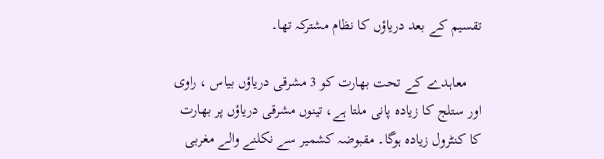تقسیم کے بعد دریاؤں کا نظام مشترکہ تھا۔

    معاہدے کے تحت بھارت کو 3 مشرقی دریاؤں بیاس ، راوی اور ستلج کا زیادہ پانی ملتا ہے، تینوں مشرقی دریاؤں پر بھارت کا کنٹرول زیادہ ہوگا۔ مقبوضہ کشمیر سے نکلنے والے مغربی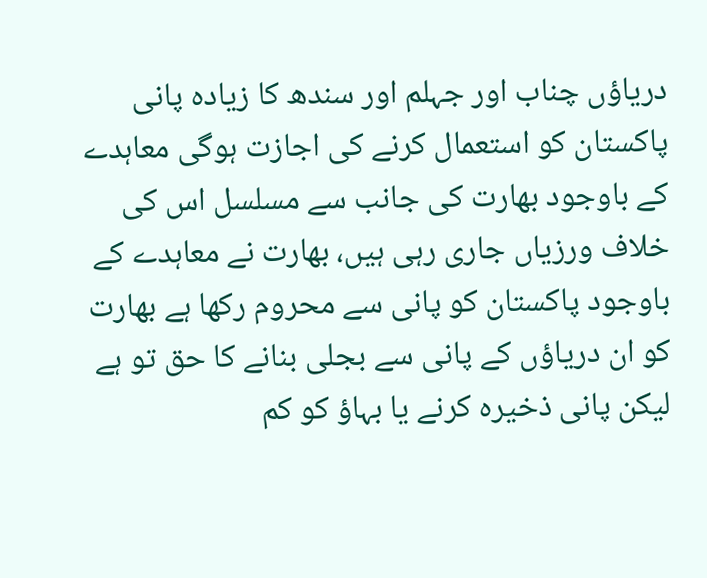دریاؤں چناب اور جہلم اور سندھ کا زیادہ پانی پاکستان کو استعمال کرنے کی اجازت ہوگی معاہدے کے باوجود بھارت کی جانب سے مسلسل اس کی خلاف ورزیاں جاری رہی ہیں، بھارت نے معاہدے کے باوجود پاکستان کو پانی سے محروم رکھا ہے بھارت کو ان دریاؤں کے پانی سے بجلی بنانے کا حق تو ہے لیکن پانی ذخیرہ کرنے یا بہاؤ کو کم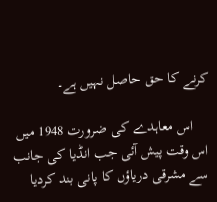کرنے کا حق حاصل نہیں ہے۔

    اس معاہدے کی ضرورت 1948 میں اس وقت پیش آئی جب انڈیا کی جانب سے مشرقی دریاؤں کا پانی بند کردیا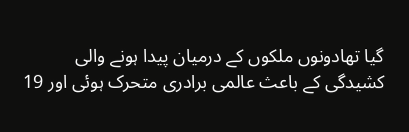گیا تھادونوں ملکوں کے درمیان پیدا ہونے والی کشیدگی کے باعث عالمی برادری متحرک ہوئی اور 19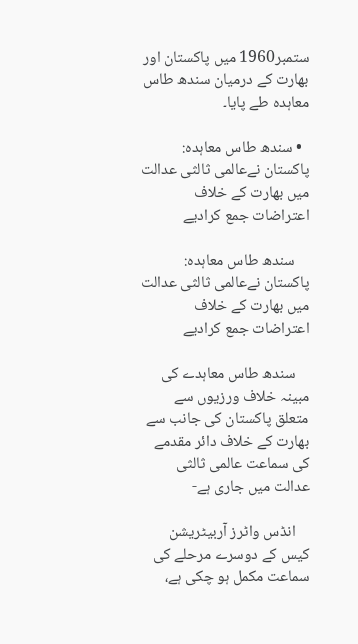ستمبر1960 میں پاکستان اور بھارت کے درمیان سندھ طاس معاہدہ طے پایا۔

  • سندھ طاس معاہدہ: پاکستان نےعالمی ثالثی عدالت میں بھارت کے خلاف اعتراضات جمع کرادیے

    سندھ طاس معاہدہ: پاکستان نےعالمی ثالثی عدالت میں بھارت کے خلاف اعتراضات جمع کرادیے

    سندھ طاس معاہدے کی مبینہ خلاف ورزیوں سے متعلق پاکستان کی جانب سے بھارت کے خلاف دائر مقدمے کی سماعت عالمی ثالثی عدالت میں جاری ہے-

    انڈس واٹرز آربیٹریشن کیس کے دوسرے مرحلے کی سماعت مکمل ہو چکی ہے،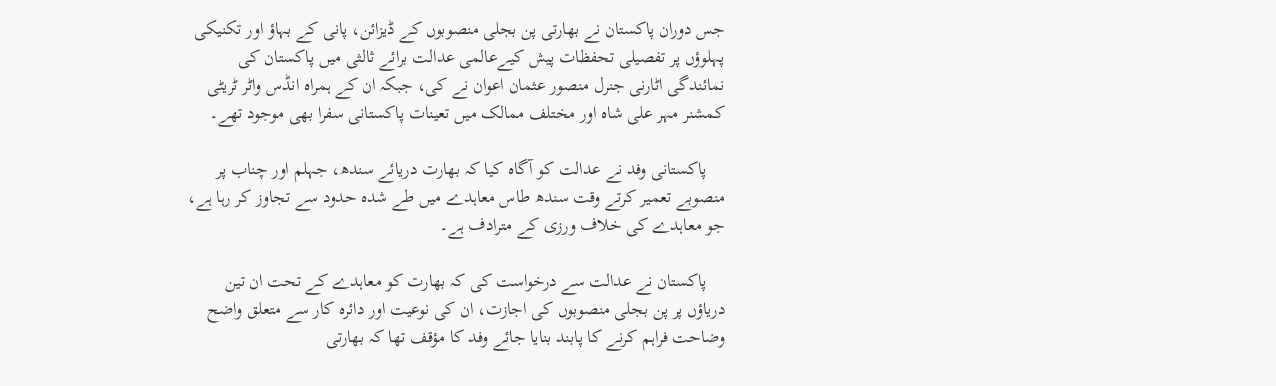جس دوران پاکستان نے بھارتی پن بجلی منصوبوں کے ڈیزائن، پانی کے بہاؤ اور تکنیکی پہلوؤں پر تفصیلی تحفظات پیش کیےعالمی عدالت برائے ثالثی میں پاکستان کی نمائندگی اٹارنی جنرل منصور عثمان اعوان نے کی، جبکہ ان کے ہمراہ انڈس واٹر ٹریٹی کمشنر مہر علی شاہ اور مختلف ممالک میں تعینات پاکستانی سفرا بھی موجود تھے۔

    پاکستانی وفد نے عدالت کو آگاہ کیا کہ بھارت دریائے سندھ، جہلم اور چناب پر منصوبے تعمیر کرتے وقت سندھ طاس معاہدے میں طے شدہ حدود سے تجاوز کر رہا ہے، جو معاہدے کی خلاف ورزی کے مترادف ہے۔

    پاکستان نے عدالت سے درخواست کی کہ بھارت کو معاہدے کے تحت ان تین دریاؤں پر پن بجلی منصوبوں کی اجازت، ان کی نوعیت اور دائرہ کار سے متعلق واضح وضاحت فراہم کرنے کا پابند بنایا جائے وفد کا مؤقف تھا کہ بھارتی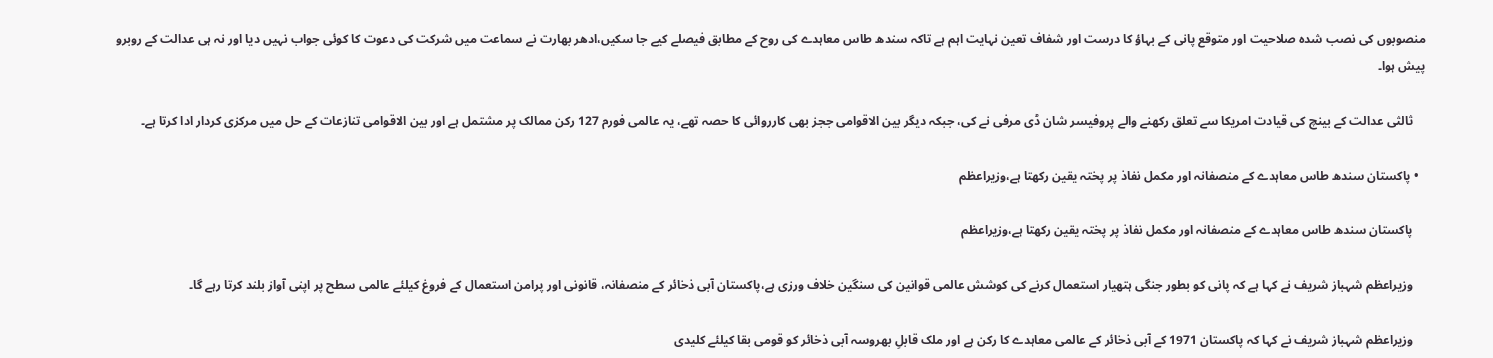منصوبوں کی نصب شدہ صلاحیت اور متوقع پانی کے بہاؤ کا درست اور شفاف تعین نہایت اہم ہے تاکہ سندھ طاس معاہدے کی روح کے مطابق فیصلے کیے جا سکیں،ادھر بھارت نے سماعت میں شرکت کی دعوت کا کوئی جواب نہیں دیا اور نہ ہی عدالت کے روبرو پیش ہوا۔

    ثالثی عدالت کے بینچ کی قیادت امریکا سے تعلق رکھنے والے پروفیسر شان ڈی مرفی نے کی، جبکہ دیگر بین الاقوامی ججز بھی کارروائی کا حصہ تھے، یہ عالمی فورم 127 رکن ممالک پر مشتمل ہے اور بین الاقوامی تنازعات کے حل میں مرکزی کردار ادا کرتا ہے۔

  • پاکستان سندھ طاس معاہدے کے منصفانہ اور مکمل نفاذ پر پختہ یقین رکھتا ہے،وزیراعظم

    پاکستان سندھ طاس معاہدے کے منصفانہ اور مکمل نفاذ پر پختہ یقین رکھتا ہے،وزیراعظم

    وزیراعظم شہباز شریف نے کہا ہے کہ پانی کو بطور جنگی ہتھیار استعمال کرنے کی کوشش عالمی قوانین کی سنگین خلاف ورزی ہے،پاکستان آبی ذخائر کے منصفانہ، قانونی اور پرامن استعمال کے فروغ کیلئے عالمی سطح پر اپنی آواز بلند کرتا رہے گا۔

    وزیراعظم شہباز شریف نے کہا کہ پاکستان 1971 کے آبی ذخائر کے عالمی معاہدے کا رکن ہے اور ملک قابلِ بھروسہ آبی ذخائر کو قومی بقا کیلئے کلیدی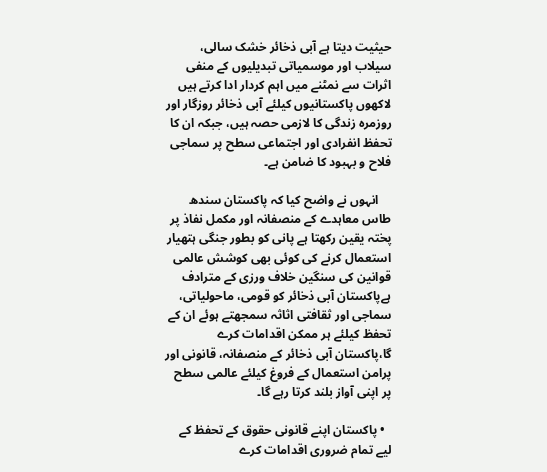حیثیت دیتا ہے آبی ذخائر خشک سالی، سیلاب اور موسمیاتی تبدیلیوں کے منفی اثرات سے نمٹنے میں اہم کردار ادا کرتے ہیں لاکھوں پاکستانیوں کیلئے آبی ذخائر روزگار اور روزمرہ زندگی کا لازمی حصہ ہیں، جبکہ ان کا تحفظ انفرادی اور اجتماعی سطح پر سماجی فلاح و بہبود کا ضامن ہے۔

    انہوں نے واضح کیا کہ پاکستان سندھ طاس معاہدے کے منصفانہ اور مکمل نفاذ پر پختہ یقین رکھتا ہے پانی کو بطور جنگی ہتھیار استعمال کرنے کی کوئی بھی کوشش عالمی قوانین کی سنگین خلاف ورزی کے مترادف ہےپاکستان آبی ذخائر کو قومی، ماحولیاتی، سماجی اور ثقافتی اثاثہ سمجھتے ہوئے ان کے تحفظ کیلئے ہر ممکن اقدامات کرے گا،پاکستان آبی ذخائر کے منصفانہ، قانونی اور پرامن استعمال کے فروغ کیلئے عالمی سطح پر اپنی آواز بلند کرتا رہے گا۔

  • پاکستان اپنے قانونی حقوق کے تحفظ کے لیے تمام ضروری اقدامات کرے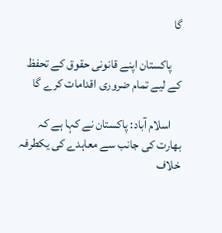گا

    پاکستان اپنے قانونی حقوق کے تحفظ کے لیے تمام ضروری اقدامات کرے گا

    اسلام آباد: پاکستان نے کہا ہے کہ بھارت کی جانب سے معاہدے کی یکطرفہ خلاف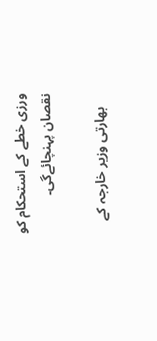ورزی خطے کے استحکام کو نقصان پہنچائےگی۔

    بھارتی وزیر خارجہ کے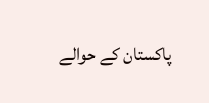پاکستان کے حوالے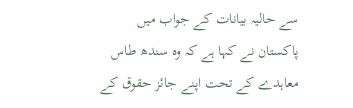سے حالیہ بیانات کے جواب میں پاکستان نے کہا ہے کہ وہ سندھ طاس معاہدے کے تحت اپنے جائز حقوق کے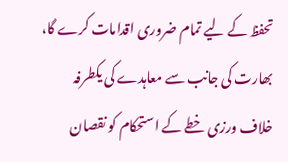تحفظ کے لیے تمام ضروری اقدامات کرے گا، بھارت کی جانب سے معاہدے کی یکطرفہ خلاف ورزی خطے کے استحکام کو نقصان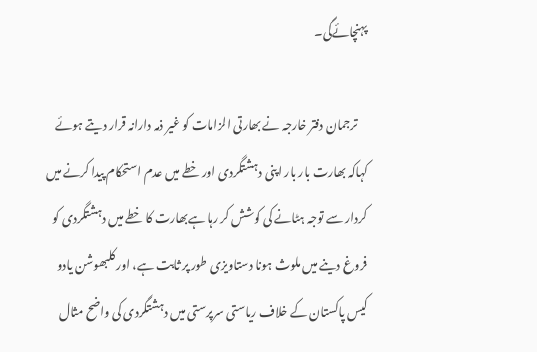پہنچائےگی۔

    ترجمان دفتر خارجہ نے بھارتی الزامات کو غیر ذمہ دارانہ قرار دیتے ہوئے کہاکہ بھارت بار بار اپنی دہشتگردی اور خطے میں عدم استحکام پیدا کرنے میں کردار سے توجہ ہٹانے کی کوشش کر رہا ہےبھارت کا خطے میں دہشتگردی کو فروغ دینے میں ملوث ہونا دستاویزی طور پر ثابت ہے، اور کلبھوشن یادو کیس پاکستان کے خلاف ریاستی سرپرستی میں دہشتگردی کی واضح مثال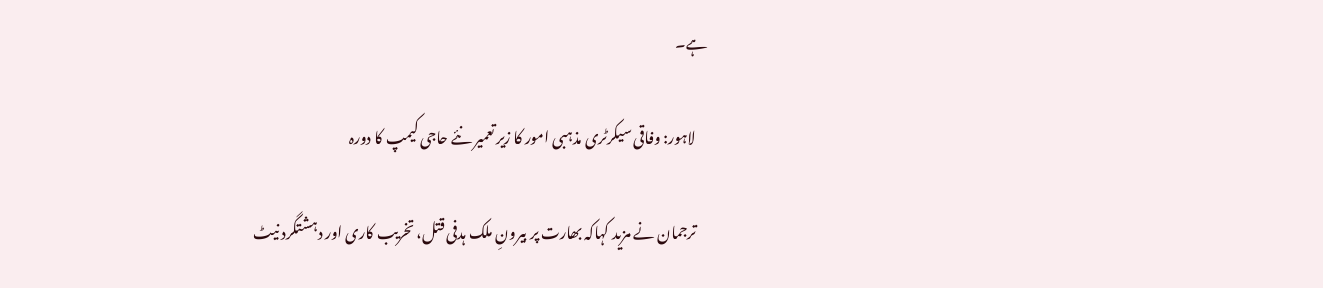ہے۔

    لاہور: وفاقی سیکرٹری مذہبی امور کا زیر تعمیر نئے حاجی کیمپ کا دورہ

    ترجمان نے مزید کہاکہ بھارت پر بیرونِ ملک ہدفی قتل، تخریب کاری اور دہشتگرد نیٹ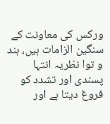ورکس کی معاونت کے سنگین الزامات ہیں، ہند و توا نظریہ انتہا پسندی اور تشدد کو فروغ دیتا ہے اور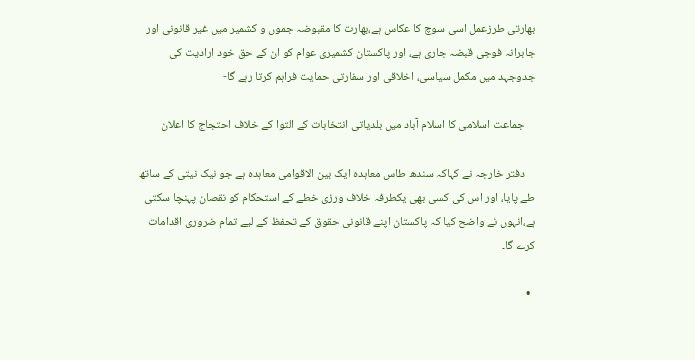بھارتی طرزعمل اسی سوچ کا عکاس ہے،بھارت کا مقبوضہ جموں و کشمیر میں غیر قانونی اور جابرانہ فوجی قبضہ جاری ہے، اور پاکستان کشمیری عوام کو ان کے حق خود ارادیت کی جدوجہد میں مکمل سیاسی، اخلاقی اور سفارتی حمایت فراہم کرتا رہے گا-

    جماعت اسلامی کا اسلام آباد میں بلدیاتی انتخابات کے التوا کے خلاف احتجاج کا اعلان

    دفتر خارجہ نے کہاکہ سندھ طاس معاہدہ ایک بین الاقوامی معاہدہ ہے جو نیک نیتی کے ساتھ طے پایا، اور اس کی کسی بھی یکطرفہ خلاف ورزی خطے کے استحکام کو نقصان پہنچا سکتی ہے،انہوں نے واضح کیا کہ پاکستان اپنے قانونی حقوق کے تحفظ کے لیے تمام ضروری اقدامات کرے گا۔

  •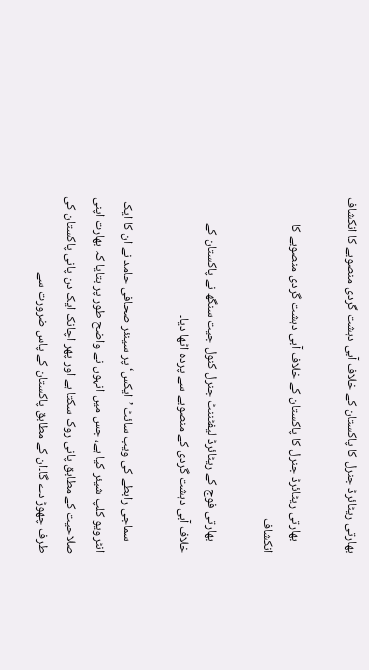بھارتی ریٹائرڈ جنرل کا پاکستان کے خلاف آبی دہشت گردی منصوبے کا انکشاف

    بھارتی ریٹائرڈ جنرل کا پاکستان کے خلاف آبی دہشت گردی منصوبے کا انکشاف

    بھارتی فوج کے ریٹائرڈ لیفٹننٹ جنرل کنول جیت سنگھ نے پاکستان کے خلاف آبی دہشت گردی کے منصوبے سے پردہ اٹھا دیا۔

    سماجی رابطے کی ویب سائٹ ’ایکس‘ پر سینئر صحافی حامد نے ان کا ایک انٹرویو کلپ شیئر کیا ہے، جس میں انہوں نے واضح طور پر بتایا کہ بھارت اپنی صلاحیت کے مطابق پانی روک سکتا ہے اور پھر اچانک ایک دن پانی پاکستان کی طرف چھوڑ دے گا۔ان کے مطابق پاکستان کے پاس ضرورت سے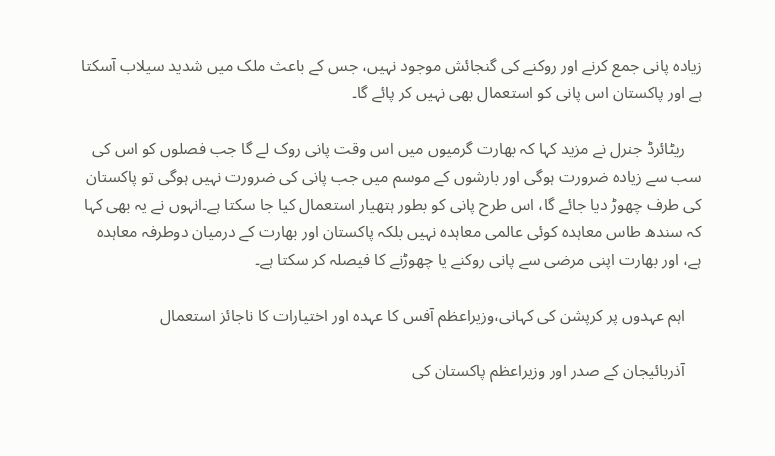زیادہ پانی جمع کرنے اور روکنے کی گنجائش موجود نہیں، جس کے باعث ملک میں شدید سیلاب آسکتا ہے اور پاکستان اس پانی کو استعمال بھی نہیں کر پائے گا۔

    ریٹائرڈ جنرل نے مزید کہا کہ بھارت گرمیوں میں اس وقت پانی روک لے گا جب فصلوں کو اس کی سب سے زیادہ ضرورت ہوگی اور بارشوں کے موسم میں جب پانی کی ضرورت نہیں ہوگی تو پاکستان کی طرف چھوڑ دیا جائے گا، اس طرح پانی کو بطور ہتھیار استعمال کیا جا سکتا ہے۔انہوں نے یہ بھی کہا کہ سندھ طاس معاہدہ کوئی عالمی معاہدہ نہیں بلکہ پاکستان اور بھارت کے درمیان دوطرفہ معاہدہ ہے، اور بھارت اپنی مرضی سے پانی روکنے یا چھوڑنے کا فیصلہ کر سکتا ہے۔

    اہم عہدوں پر کرپشن کی کہانی،وزیراعظم آفس کا عہدہ اور اختیارات کا ناجائز استعمال

    آذربائیجان کے صدر اور وزیراعظم پاکستان کی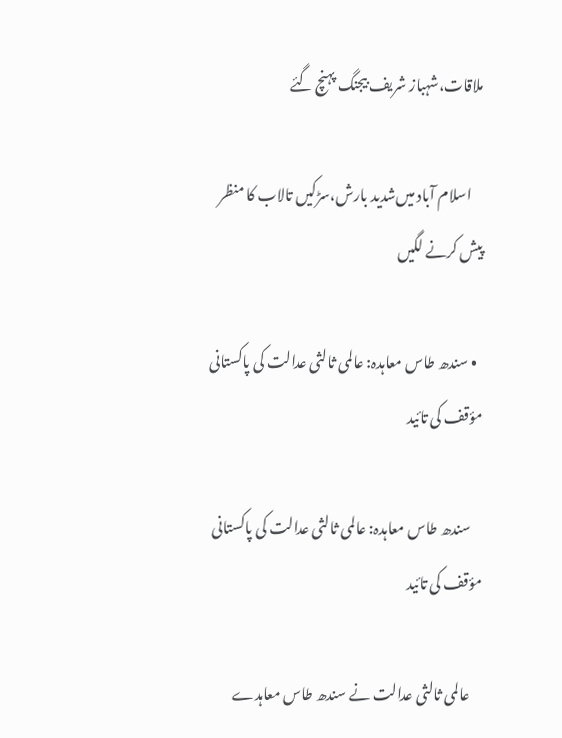ملاقات،شہباز شریف بیجنگ پہنچ گئے

    اسلام آباد میں‌شدید بارش،سڑکیں تالاب کا منظر پیش کرنے لگیں

  • سندھ طاس معاہدہ: عالمی ثالثی عدالت کی پاکستانی  مؤقف کی تائید

    سندھ طاس معاہدہ: عالمی ثالثی عدالت کی پاکستانی مؤقف کی تائید

    عالمی ثالثی عدالت نے سندھ طاس معاہدے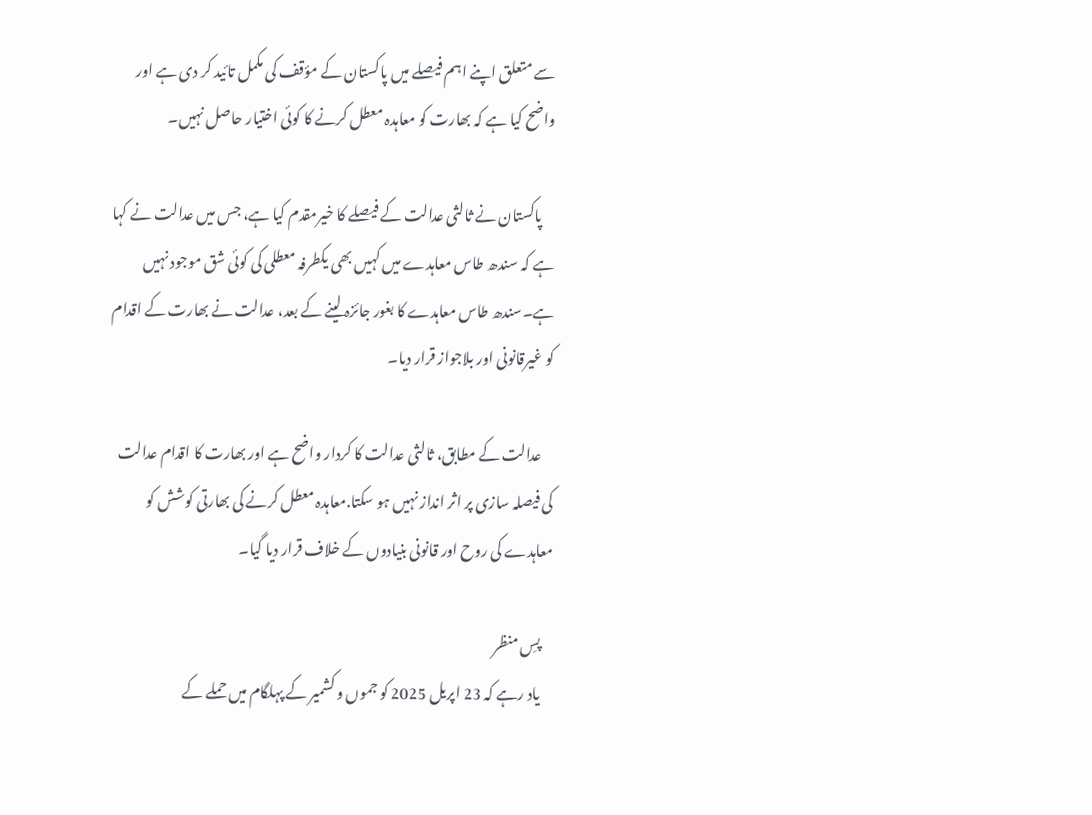سے متعلق اپنے اہم فیصلے میں پاکستان کے مؤقف کی مکمل تائید کر دی ہے اور واضح کیا ہے کہ بھارت کو معاہدہ معطل کرنے کا کوئی اختیار حاصل نہیں۔

    پاکستان نے ثالثی عدالت کے فیصلے کا خیرمقدم کیا ہے، جس میں عدالت نے کہا ہے کہ سندھ طاس معاہدے میں کہیں بھی یکطرفہ معطلی کی کوئی شق موجود نہیں ہے۔سندھ طاس معاہدے کا بغور جائزہ لینے کے بعد، عدالت نے بھارت کے اقدام کو غیرقانونی اور بلاجواز قرار دیا۔

    عدالت کے مطابق، ثالثی عدالت کا کردار واضح ہے اور بھارت کا اقدام عدالت کی فیصلہ سازی پر اثر انداز نہیں ہو سکتا.معاہدہ معطل کرنے کی بھارتی کوشش کو معاہدے کی روح اور قانونی بنیادوں کے خلاف قرار دیا گیا۔

    پسِ منظر
    یاد رہے کہ 23 اپریل 2025 کو جموں و کشمیر کے پہلگام میں حملے کے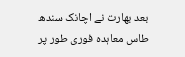بعد بھارت نے اچانک سندھ طاس معاہدہ فوری طور پر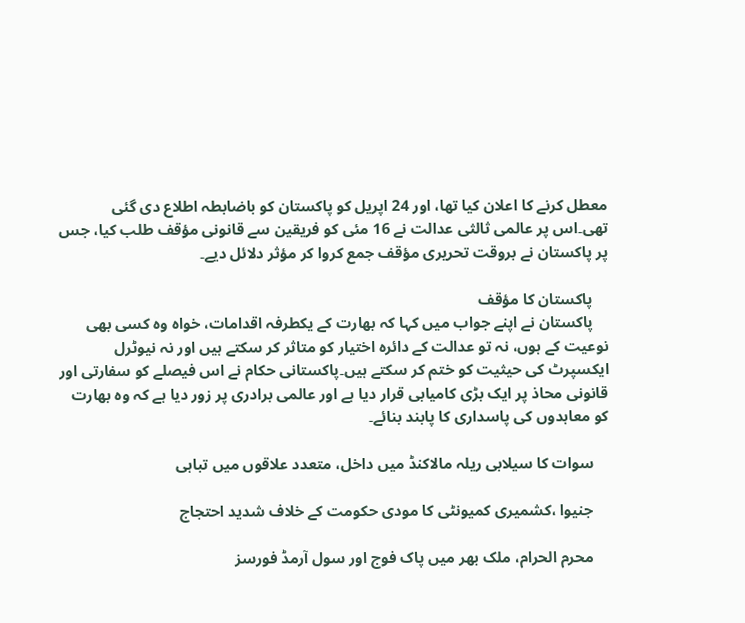معطل کرنے کا اعلان کیا تھا، اور 24 اپریل کو پاکستان کو باضابطہ اطلاع دی گئی تھی۔اس پر عالمی ثالثی عدالت نے 16 مئی کو فریقین سے قانونی مؤقف طلب کیا، جس پر پاکستان نے بروقت تحریری مؤقف جمع کروا کر مؤثر دلائل دیے۔

    پاکستان کا مؤقف
    پاکستان نے اپنے جواب میں کہا کہ بھارت کے یکطرفہ اقدامات، خواہ وہ کسی بھی نوعیت کے ہوں، نہ تو عدالت کے دائرہ اختیار کو متاثر کر سکتے ہیں اور نہ نیوٹرل ایکسپرٹ کی حیثیت کو ختم کر سکتے ہیں۔پاکستانی حکام نے اس فیصلے کو سفارتی اور قانونی محاذ پر ایک بڑی کامیابی قرار دیا ہے اور عالمی برادری پر زور دیا ہے کہ وہ بھارت کو معاہدوں کی پاسداری کا پابند بنائے۔

    سوات کا سیلابی ریلہ مالاکنڈ میں داخل، متعدد علاقوں میں تباہی

    جنیوا ،کشمیری کمیونٹی کا مودی حکومت کے خلاف شدید احتجاج

    محرم الحرام، ملک بھر میں پاک فوج اور سول آرمڈ فورسز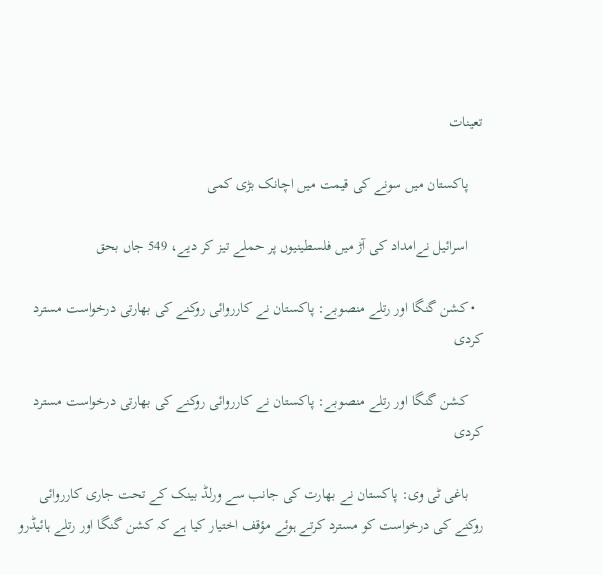تعینات

    پاکستان میں سونے کی قیمت میں اچانک بڑی کمی

    اسرائیل نےامداد کی آڑ میں فلسطینیوں پر حملے تیز کر دیے، 549 جاں بحق

  • کشن گنگا اور رتلے منصوبے: پاکستان نے کارروائی روکنے کی بھارتی درخواست مسترد  کردی

    کشن گنگا اور رتلے منصوبے: پاکستان نے کارروائی روکنے کی بھارتی درخواست مسترد کردی

    باغی ٹی وی: پاکستان نے بھارت کی جانب سے ورلڈ بینک کے تحت جاری کارروائی روکنے کی درخواست کو مسترد کرتے ہوئے مؤقف اختیار کیا ہے کہ کشن گنگا اور رتلے ہائیڈرو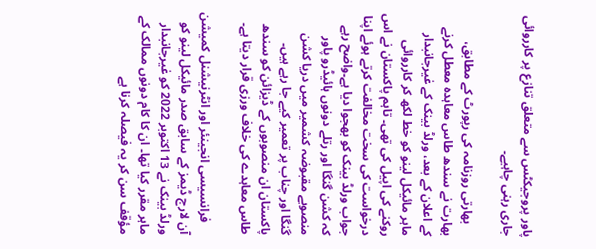پاور پروجیکٹس سے متعلق تنازع پر کارروائی جاری رہنی چاہیے۔

    بھارتی روزنامہ کی رپورٹ کے مطابق، بھارت نے سندھ طاس معاہدہ معطل کرنے کے اعلان کے بعد، ورلڈ بینک کے غیرجانبدار ماہر مائیکل لینو کو خط لکھ کر کارروائی روکنے کی اپیل کی تھی۔ تاہم پاکستان نے اس درخواست کی سخت مخالفت کرتے ہوئے اپنا جواب ورلڈ بینک کو بھجوا دیا ہے۔واضح رہے کہ کشن گنگا اور رتلے دونوں ہائیڈرو پاور منصوبے مقبوضہ کشمیر میں دریا کشن گنگا اور چناب پر تعمیر کیے جا رہے ہیں۔ پاکستان ان منصوبوں کے ڈیزائن کو سندھ طاس معاہدے کی خلاف ورزی قرار دیتا ہے۔

    فرانسیسی انجینئر اور انٹرنیشنل کمیشن آن لارج ڈیمز کے سابق صدر مائیکل لینو کو ورلڈ بینک نے 13 اکتوبر 2022 کو غیرجانبدار ماہر مقرر کیا تھا۔ ان کا کام دونوں ممالک کے مؤقف سن کر یہ فیصلہ کرنا ہے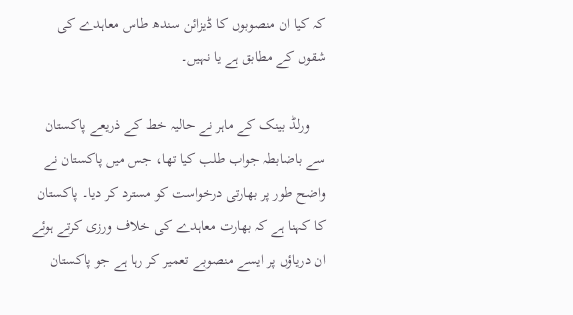کہ کیا ان منصوبوں کا ڈیزائن سندھ طاس معاہدے کی شقوں کے مطابق ہے یا نہیں۔

    ورلڈ بینک کے ماہر نے حالیہ خط کے ذریعے پاکستان سے باضابطہ جواب طلب کیا تھا، جس میں پاکستان نے واضح طور پر بھارتی درخواست کو مسترد کر دیا۔ پاکستان کا کہنا ہے کہ بھارت معاہدے کی خلاف ورزی کرتے ہوئے ان دریاؤں پر ایسے منصوبے تعمیر کر رہا ہے جو پاکستان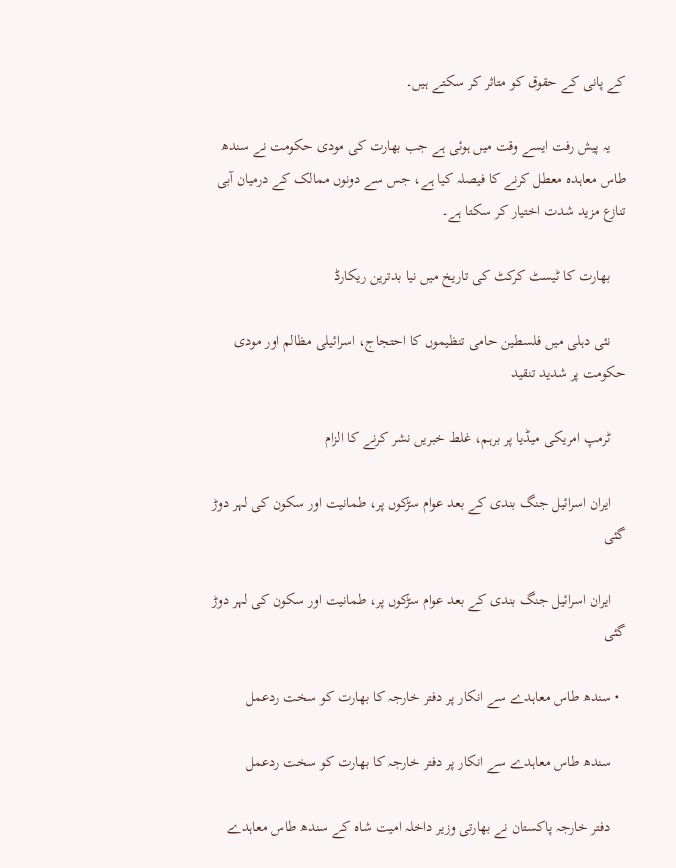کے پانی کے حقوق کو متاثر کر سکتے ہیں۔

    یہ پیش رفت ایسے وقت میں ہوئی ہے جب بھارت کی مودی حکومت نے سندھ طاس معاہدہ معطل کرنے کا فیصلہ کیا ہے، جس سے دونوں ممالک کے درمیان آبی تنازع مزید شدت اختیار کر سکتا ہے۔

    بھارت کا ٹیسٹ کرکٹ کی تاریخ میں نیا بدترین ریکارڈ

    نئی دہلی میں فلسطین حامی تنظیموں کا احتجاج، اسرائیلی مظالم اور مودی حکومت پر شدید تنقید

    ٹرمپ امریکی میڈیا پر برہم، غلط خبریں نشر کرنے کا الزام

    ایران اسرائیل جنگ بندی کے بعد عوام سڑکوں پر، طمانیت اور سکون کی لہر دوڑ گئی

    ایران اسرائیل جنگ بندی کے بعد عوام سڑکوں پر، طمانیت اور سکون کی لہر دوڑ گئی

  • سندھ طاس معاہدے سے انکار پر دفتر خارجہ کا بھارت کو سخت ردعمل

    سندھ طاس معاہدے سے انکار پر دفتر خارجہ کا بھارت کو سخت ردعمل

    دفتر خارجہ پاکستان نے بھارتی وزیر داخلہ امیت شاہ کے سندھ طاس معاہدے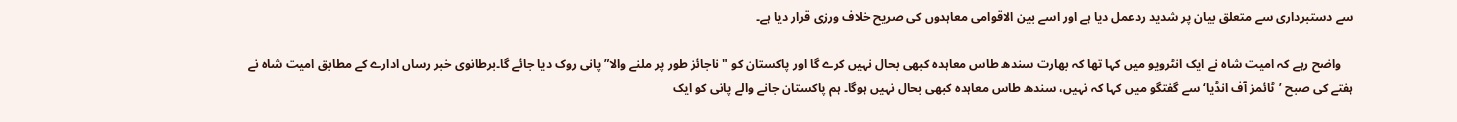سے دستبرداری سے متعلق بیان پر شدید ردعمل دیا ہے اور اسے بین الاقوامی معاہدوں کی صریح خلاف ورزی قرار دیا ہے۔

    واضح رہے کہ امیت شاہ نے ایک انٹرویو میں کہا تھا کہ بھارت سندھ طاس معاہدہ کبھی بحال نہیں کرے گا اور پاکستان کو "ناجائز طور پر ملنے والا” پانی روک دیا جائے گا۔برطانوی خبر رساں ادارے کے مطابق امیت شاہ نے ہفتے کی صبح ’ٹائمز آف انڈیا‘ سے گفتگو میں کہا کہ نہیں، سندھ طاس معاہدہ کبھی بحال نہیں ہوگا۔ ہم پاکستان جانے والے پانی کو ایک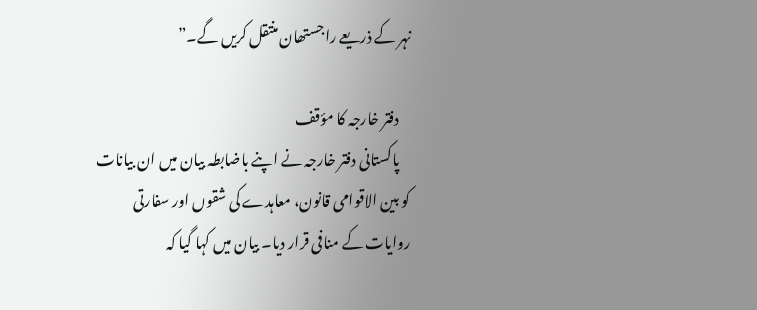نہر کے ذریعے راجستھان منتقل کریں گے۔”

    دفتر خارجہ کا مؤقف
    پاکستانی دفتر خارجہ نے اپنے باضابطہ بیان میں ان بیانات کو بین الاقوامی قانون، معاہدے کی شقوں اور سفارتی روایات کے منافی قرار دیا۔ بیان میں کہا گیا کہ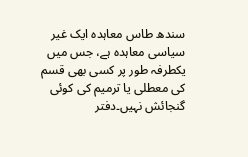سندھ طاس معاہدہ ایک غیر سیاسی معاہدہ ہے، جس میں یکطرفہ طور پر کسی بھی قسم کی معطلی یا ترمیم کی کوئی گنجائش نہیں۔دفتر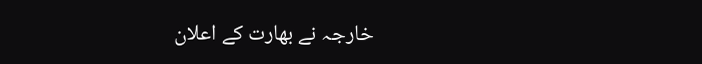خارجہ نے بھارت کے اعلان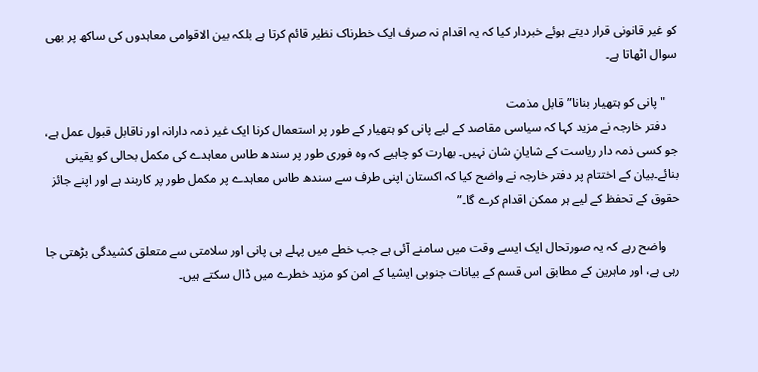کو غیر قانونی قرار دیتے ہوئے خبردار کیا کہ یہ اقدام نہ صرف ایک خطرناک نظیر قائم کرتا ہے بلکہ بین الاقوامی معاہدوں کی ساکھ پر بھی سوال اٹھاتا ہے۔

    "پانی کو ہتھیار بنانا” قابل مذمت
    دفتر خارجہ نے مزید کہا کہ سیاسی مقاصد کے لیے پانی کو ہتھیار کے طور پر استعمال کرنا ایک غیر ذمہ دارانہ اور ناقابل قبول عمل ہے، جو کسی ذمہ دار ریاست کے شایانِ شان نہیں۔ بھارت کو چاہیے کہ وہ فوری طور پر سندھ طاس معاہدے کی مکمل بحالی کو یقینی بنائے۔بیان کے اختتام پر دفتر خارجہ نے واضح کیا کہ اکستان اپنی طرف سے سندھ طاس معاہدے پر مکمل طور پر کاربند ہے اور اپنے جائز حقوق کے تحفظ کے لیے ہر ممکن اقدام کرے گا۔”

    واضح رہے کہ یہ صورتحال ایک ایسے وقت میں سامنے آئی ہے جب خطے میں پہلے ہی پانی اور سلامتی سے متعلق کشیدگی بڑھتی جا رہی ہے، اور ماہرین کے مطابق اس قسم کے بیانات جنوبی ایشیا کے امن کو مزید خطرے میں ڈال سکتے ہیں۔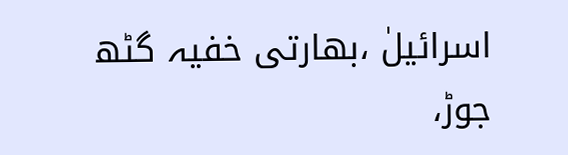اسرائیلٰ ،بھارتی خفیہ گٹھ جوڑ،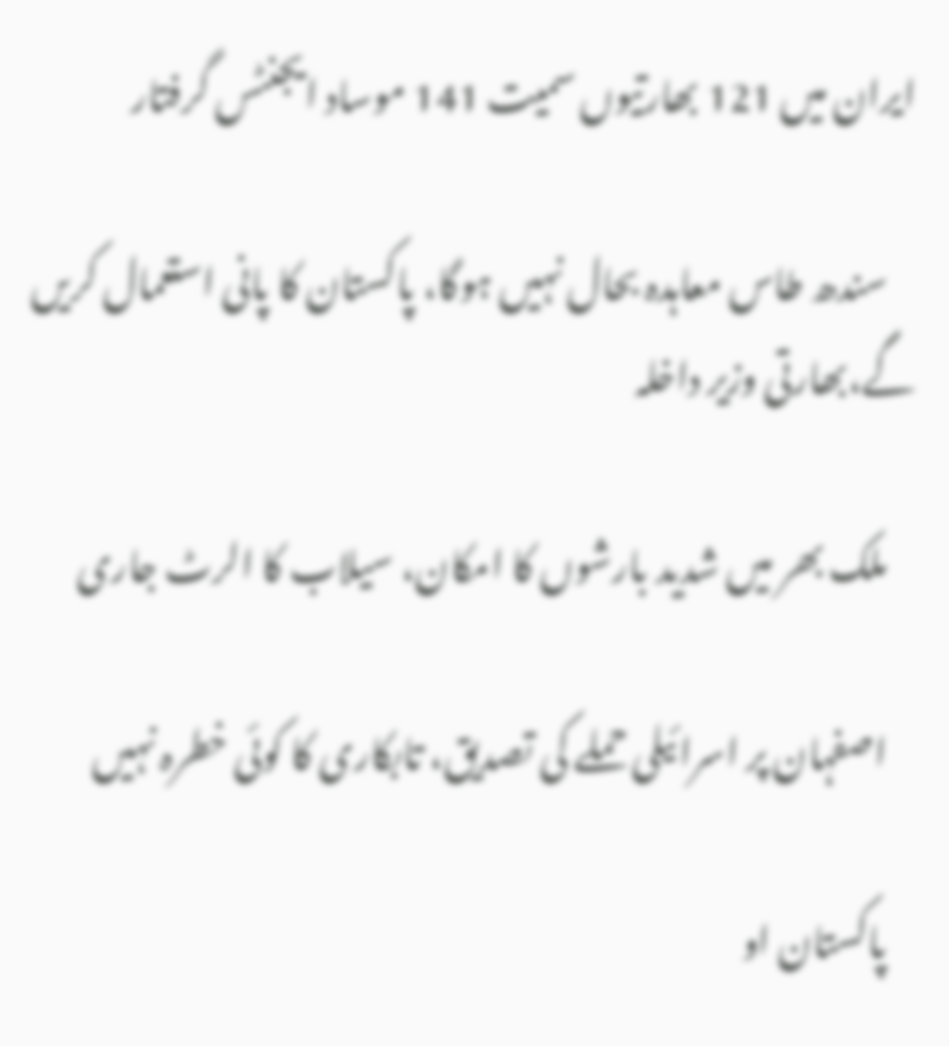ایران میں 121 بھارتیوں سمیت 141 موساد ایجنٹس گرفتار

    سندھ طاس معاہدہ بحال نہیں ہوگا، پاکستان کا پانی استعمال کریں گے،بھارتی وزیر داخلہ

    ملک بھر میں شدید بارشوں کا امکان، سیلاب کا الرٹ جاری

    اصفہان پر اسرائیلی حملے کی تصدیق، تابکاری کا کوئی خطرہ نہیں

    پاکستان او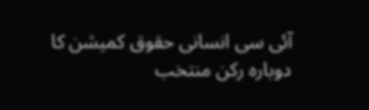آئی سی انسانی حقوق کمیشن کا دوبارہ رکن منتخب